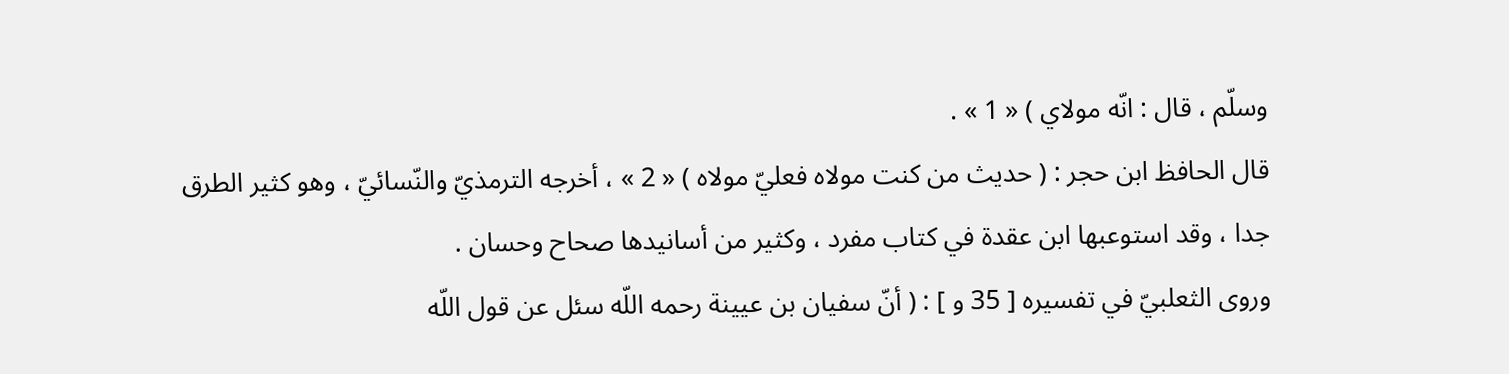وسلّم ، قال : انّه مولاي ) « 1 » .
قال الحافظ ابن حجر : ( حديث من كنت مولاه فعليّ مولاه ) « 2 » ، أخرجه الترمذيّ والنّسائيّ ، وهو كثير الطرق جدا ، وقد استوعبها ابن عقدة في كتاب مفرد ، وكثير من أسانيدها صحاح وحسان .
وروى الثعلبيّ في تفسيره [ 35 و ] : ( أنّ سفيان بن عيينة رحمه اللّه سئل عن قول اللّه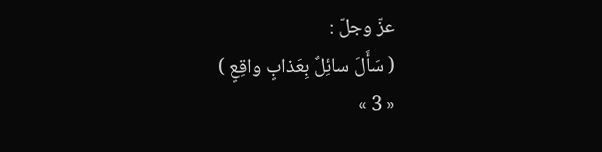عزّ وجلّ :
( سَأَلَ سائِلٌ بِعَذابٍ واقِعٍ )
« 3 »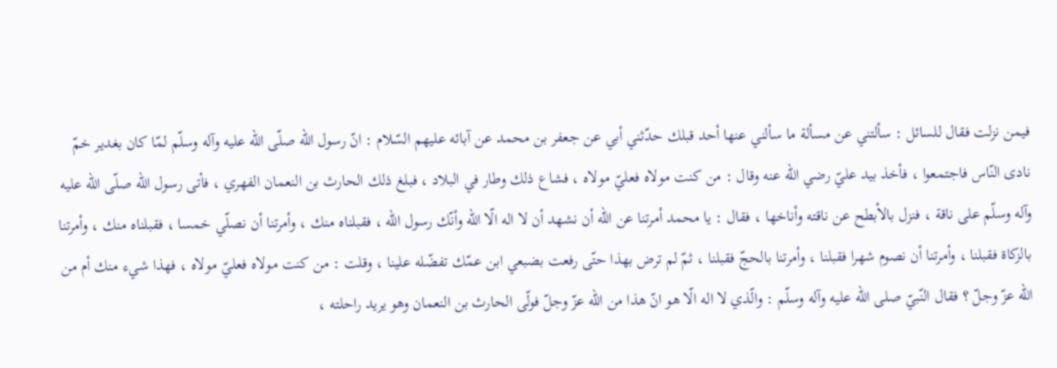فيمن نزلت فقال للسائل : سألتني عن مسألة ما سألني عنها أحد قبلك حدّثني أبي عن جعفر بن محمد عن آبائه عليهم السّلام : انّ رسول اللّه صلّى اللّه عليه وآله وسلّم لمّا كان بغدير خمّ نادى النّاس فاجتمعوا ، فأخذ بيد عليّ رضي اللّه عنه وقال : من كنت مولاه فعليّ مولاه ، فشاع ذلك وطار في البلاد ، فبلغ ذلك الحارث بن النعمان الفهري ، فأتى رسول اللّه صلّى اللّه عليه وآله وسلّم على ناقة ، فنزل بالأبطح عن ناقته وأناخها ، فقال : يا محمد أمرتنا عن اللّه أن نشهد أن لا اله الّا اللّه وأنّك رسول اللّه ، فقبلناه منك ، وأمرتنا أن نصلّي خمسا ، فقبلناه منك ، وأمرتنا بالزكاة فقبلنا ، وأمرتنا أن نصوم شهرا فقبلنا ، وأمرتنا بالحجّ فقبلنا ، ثمّ لم ترض بهذا حتّى رفعت بضبعي ابن عمّك تفضّله علينا ، وقلت : من كنت مولاه فعليّ مولاه ، فهذا شيء منك أم من اللّه عزّ وجلّ ؟ فقال النّبيّ صلى اللّه عليه وآله وسلّم : والّذي لا اله الّا هو انّ هذا من اللّه عزّ وجلّ فولّى الحارث بن النعمان وهو يريد راحلته ،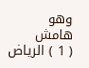وهو
هامش
( 1 ) الرياض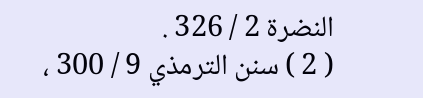النضرة 2 / 326 .
( 2 ) سنن الترمذي 9 / 300 ،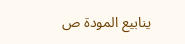ينابيع المودة ص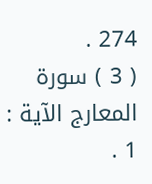274 .
( 3 ) سورة المعارج الآية : 1 .